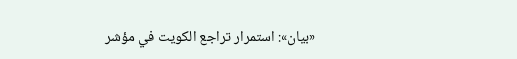«بيان»: استمرار تراجع الكويت في مؤشر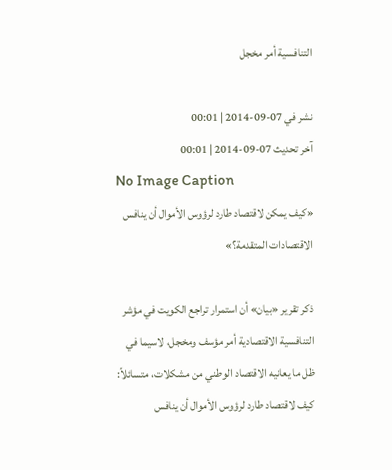التنافسية أمر مخجل

نشر في 07-09-2014 | 00:01
آخر تحديث 07-09-2014 | 00:01
No Image Caption
«كيف يمكن لاقتصاد طارد لرؤوس الأموال أن ينافس الاقتصادات المتقدمة؟»

ذكر تقرير «بيان» أن استمرار تراجع الكويت في مؤشر التنافسية الاقتصادية أمر مؤسف ومخجل، لاسيما في ظل ما يعانيه الاقتصاد الوطني من مشكلات، متسائلاً: كيف لاقتصاد طارد لرؤوس الأموال أن ينافس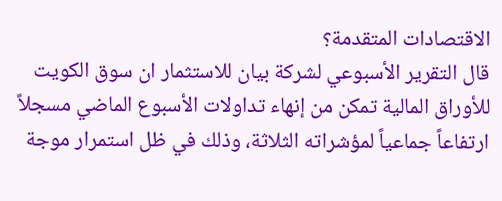الاقتصادات المتقدمة؟
قال التقرير الأسبوعي لشركة بيان للاستثمار ان سوق الكويت للأوراق المالية تمكن من إنهاء تداولات الأسبوع الماضي مسجلاً ارتفاعاً جماعياً لمؤشراته الثلاثة، وذلك في ظل استمرار موجة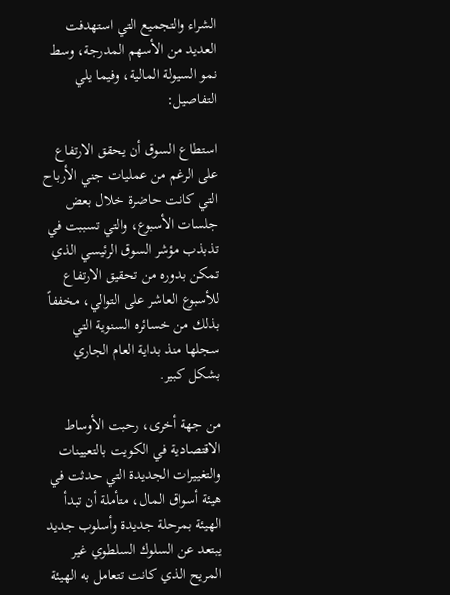الشراء والتجميع التي استهدفت العديد من الأسهم المدرجة، وسط نمو السيولة المالية، وفيما يلي التفاصيل:

استطاع السوق أن يحقق الارتفاع على الرغم من عمليات جني الأرباح التي كانت حاضرة خلال بعض جلسات الأسبوع، والتي تسببت في تذبذب مؤشر السوق الرئيسي الذي تمكن بدوره من تحقيق الارتفاع للأسبوع العاشر على التوالي، مخففاً بذلك من خسائره السنوية التي سجلها منذ بداية العام الجاري بشكل كبير.

من جهة أخرى، رحبت الأوساط الاقتصادية في الكويت بالتعيينات والتغييرات الجديدة التي حدثت في هيئة أسواق المال، متأملة أن تبدأ الهيئة بمرحلة جديدة وأسلوب جديد يبتعد عن السلوك السلطوي غير المريح الذي كانت تتعامل به الهيئة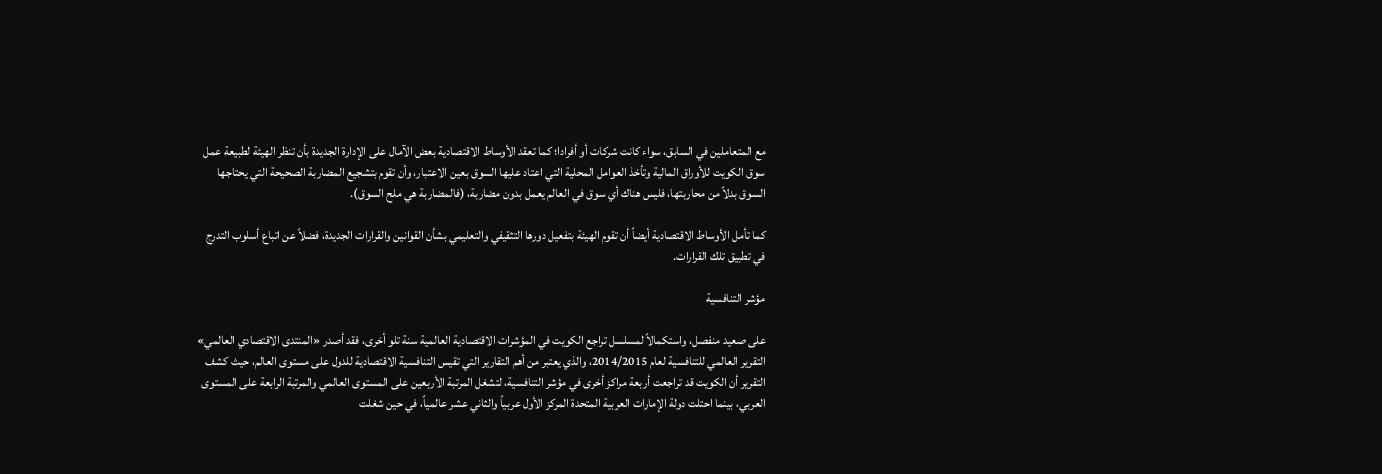مع المتعاملين في السابق، سواء كانت شركات أو أفرادا؛ كما تعقد الأوساط الاقتصادية بعض الآمال على الإدارة الجديدة بأن تنظر الهيئة لطبيعة عمل سوق الكويت للأوراق المالية وتأخذ العوامل المحلية التي اعتاد عليها السوق بعين الاعتبار، وأن تقوم بتشجيع المضاربة الصحيحة التي يحتاجها السوق بدلاً من محاربتها، فليس هناك أي سوق في العالم يعمل بدون مضاربة، (فالمضاربة هي ملح السوق).

كما تأمل الأوساط الاقتصادية أيضاً أن تقوم الهيئة بتفعيل دورها التثقيفي والتعليمي بشأن القوانين والقرارات الجديدة، فضلاً عن اتباع أسلوب التدرج في تطبيق تلك القرارات.

مؤشر التنافسية

على صعيد منفصل، واستكمالاً لمسلسل تراجع الكويت في المؤشرات الاقتصادية العالمية سنة تلو أخرى، فقد أصدر «المنتدى الاقتصادي العالمي» التقرير العالمي للتنافسية لعام 2014/2015، والذي يعتبر من أهم التقارير التي تقيس التنافسية الاقتصادية للدول على مستوى العالم، حيث كشف التقرير أن الكويت قد تراجعت أربعة مراكز أخرى في مؤشر التنافسية، لتشغل المرتبة الأربعين على المستوى العالمي والمرتبة الرابعة على المستوى العربي، بينما احتلت دولة الإمارات العربية المتحدة المركز الأول عربياً والثاني عشر عالمياً، في حين شغلت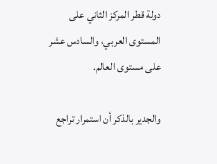دولة قطر المركز الثاني على المستوى العربي، والسادس عشر على مستوى العالم.

والجدير بالذكر أن استمرار تراجع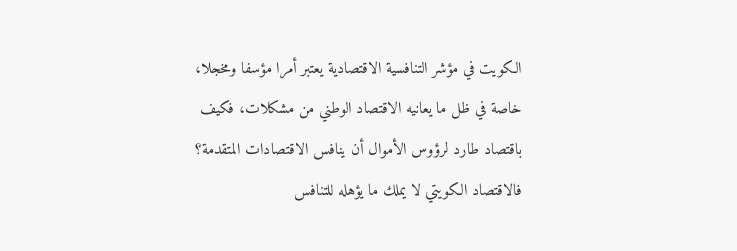الكويت في مؤشر التنافسية الاقتصادية يعتبر أمرا مؤسفا ومخجلا، خاصة في ظل ما يعانيه الاقتصاد الوطني من مشكلات، فكيف باقتصاد طارد لرؤوس الأموال أن ينافس الاقتصادات المتقدمة؟ فالاقتصاد الكويتي لا يملك ما يؤهله للتنافس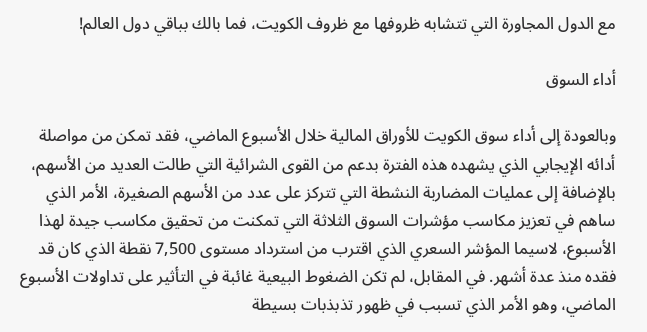مع الدول المجاورة التي تتشابه ظروفها مع ظروف الكويت، فما بالك بباقي دول العالم!

أداء السوق

وبالعودة إلى أداء سوق الكويت للأوراق المالية خلال الأسبوع الماضي، فقد تمكن من مواصلة أدائه الإيجابي الذي يشهده هذه الفترة بدعم من القوى الشرائية التي طالت العديد من الأسهم، بالإضافة إلى عمليات المضاربة النشطة التي تتركز على عدد من الأسهم الصغيرة، الأمر الذي ساهم في تعزيز مكاسب مؤشرات السوق الثلاثة التي تمكنت من تحقيق مكاسب جيدة لهذا الأسبوع، لاسيما المؤشر السعري الذي اقترب من استرداد مستوى 7,500 نقطة الذي كان قد فقده منذ عدة أشهر. في المقابل، لم تكن الضغوط البيعية غائبة في التأثير على تداولات الأسبوع الماضي، وهو الأمر الذي تسبب في ظهور تذبذبات بسيطة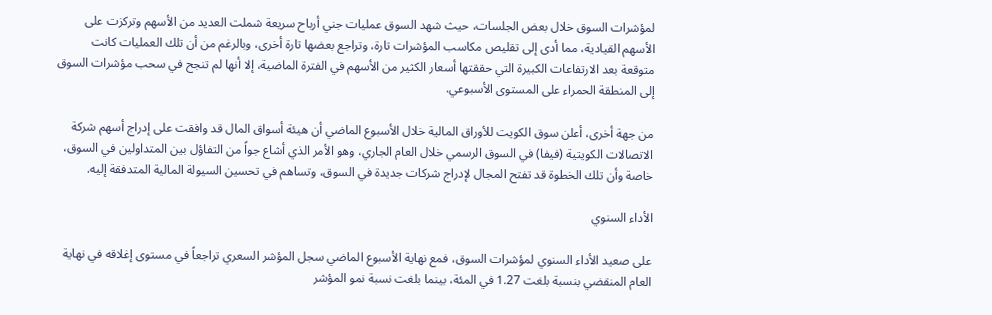لمؤشرات السوق خلال بعض الجلسات، حيث شهد السوق عمليات جني أرباح سريعة شملت العديد من الأسهم وتركزت على الأسهم القيادية، مما أدى إلى تقليص مكاسب المؤشرات تارة، وتراجع بعضها تارة أخرى، وبالرغم من أن تلك العمليات كانت متوقعة بعد الارتفاعات الكبيرة التي حققتها أسعار الكثير من الأسهم في الفترة الماضية، إلا أنها لم تنجح في سحب مؤشرات السوق إلى المنطقة الحمراء على المستوى الأسبوعي.

من جهة أخرى، أعلن سوق الكويت للأوراق المالية خلال الأسبوع الماضي أن هيئة أسواق المال قد وافقت على إدراج أسهم شركة الاتصالات الكويتية (فيفا) في السوق الرسمي خلال العام الجاري، وهو الأمر الذي أشاع جواً من التفاؤل بين المتداولين في السوق، خاصة وأن تلك الخطوة قد تفتح المجال لإدراج شركات جديدة في السوق، وتساهم في تحسين السيولة المالية المتدفقة إليه.

الأداء السنوي

على صعيد الأداء السنوي لمؤشرات السوق، فمع نهاية الأسبوع الماضي سجل المؤشر السعري تراجعاً في مستوى إغلاقه في نهاية العام المنقضي بنسبة بلغت 1.27 في المئة، بينما بلغت نسبة نمو المؤشر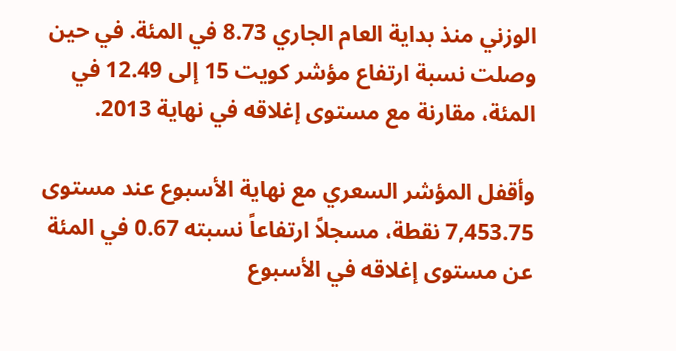الوزني منذ بداية العام الجاري 8.73 في المئة. في حين وصلت نسبة ارتفاع مؤشر كويت 15 إلى 12.49 في المئة، مقارنة مع مستوى إغلاقه في نهاية 2013.

وأقفل المؤشر السعري مع نهاية الأسبوع عند مستوى 7,453.75 نقطة، مسجلاً ارتفاعاً نسبته 0.67 في المئة عن مستوى إغلاقه في الأسبوع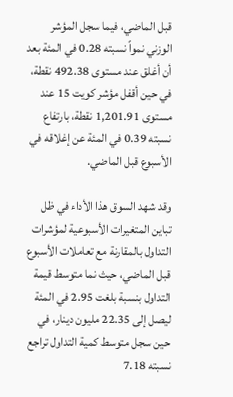قبل الماضي، فيما سجل المؤشر الوزني نمواً نسبته 0.28 في المئة بعد أن أغلق عند مستوى 492.38 نقطة، في حين أقفل مؤشر كويت 15 عند مستوى 1,201.91 نقطة، بارتفاع نسبته 0.39 في المئة عن إغلاقه في الأسبوع قبل الماضي.

وقد شهد السوق هذا الأداء في ظل تباين المتغيرات الأسبوعية لمؤشرات التداول بالمقارنة مع تعاملات الأسبوع قبل الماضي، حيث نما متوسط قيمة التداول بنسبة بلغت 2.95 في المئة ليصل إلى 22.35 مليون دينار، في حين سجل متوسط كمية التداول تراجع نسبته 7.18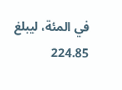في المئة، ليبلغ 224.85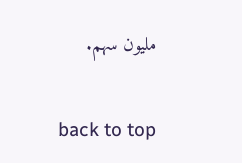مليون سهم.

back to top